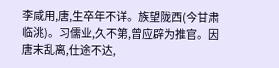李咸用,唐,生卒年不详。族望陇西(今甘肃临洮)。习儒业,久不第,曾应辟为推官。因唐末乱离,仕途不达,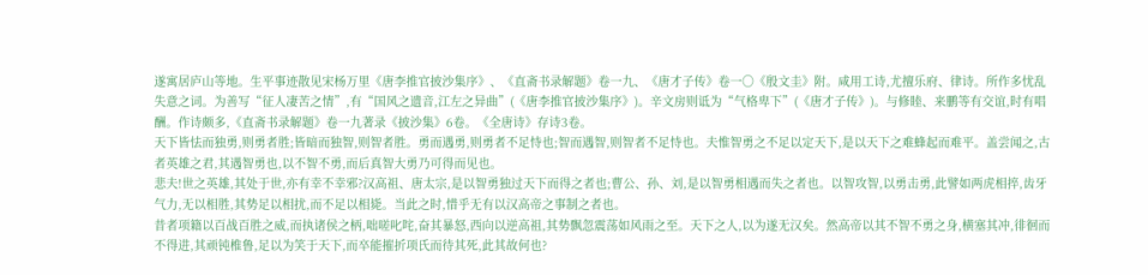遂寓居庐山等地。生平事迹散见宋杨万里《唐李推官披沙集序》、《直斋书录解题》卷一九、《唐才子传》卷一〇《殷文圭》附。咸用工诗,尤擅乐府、律诗。所作多忧乱失意之词。为善写“征人凄苦之情”,有“国风之遗音,江左之异曲”(《唐李推官披沙集序》)。辛文房则诋为“气格卑下”(《唐才子传》)。与修睦、来鹏等有交谊,时有唱酬。作诗颇多,《直斋书录解题》卷一九著录《披沙集》6卷。《全唐诗》存诗3卷。
天下皆怯而独勇,则勇者胜;皆暗而独智,则智者胜。勇而遇勇,则勇者不足恃也;智而遇智,则智者不足恃也。夫惟智勇之不足以定天下,是以天下之难蜂起而难平。盖尝闻之,古者英雄之君,其遇智勇也,以不智不勇,而后真智大勇乃可得而见也。
悲夫!世之英雄,其处于世,亦有幸不幸邪?汉高祖、唐太宗,是以智勇独过天下而得之者也;曹公、孙、刘,是以智勇相遇而失之者也。以智攻智,以勇击勇,此譬如两虎相捽,齿牙气力,无以相胜,其势足以相扰,而不足以相毙。当此之时,惜乎无有以汉高帝之事制之者也。
昔者项籍以百战百胜之威,而执诸侯之柄,咄嗟叱咤,奋其暴怒,西向以逆高祖,其势飘忽震荡如风雨之至。天下之人,以为遂无汉矣。然高帝以其不智不勇之身,横塞其冲,徘徊而不得进,其顽钝椎鲁,足以为笑于天下,而卒能摧折项氏而待其死,此其故何也?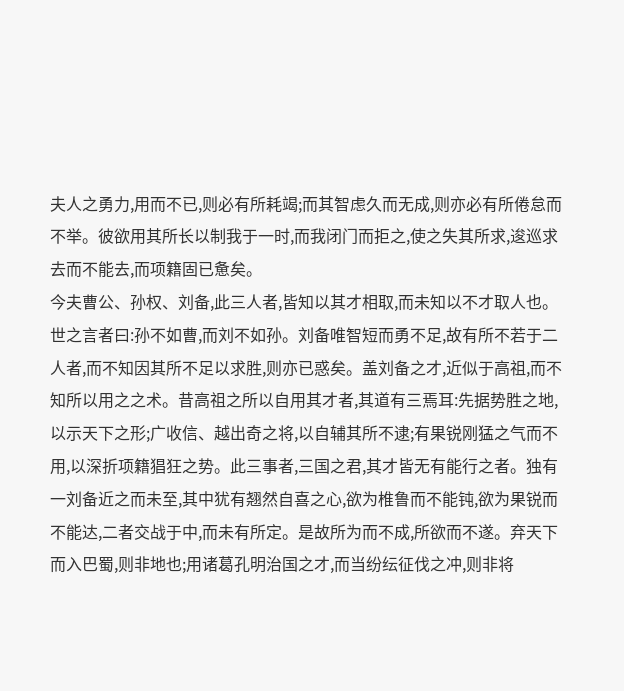夫人之勇力,用而不已,则必有所耗竭;而其智虑久而无成,则亦必有所倦怠而不举。彼欲用其所长以制我于一时,而我闭门而拒之,使之失其所求,逡巡求去而不能去,而项籍固已惫矣。
今夫曹公、孙权、刘备,此三人者,皆知以其才相取,而未知以不才取人也。世之言者曰:孙不如曹,而刘不如孙。刘备唯智短而勇不足,故有所不若于二人者,而不知因其所不足以求胜,则亦已惑矣。盖刘备之才,近似于高祖,而不知所以用之之术。昔高祖之所以自用其才者,其道有三焉耳:先据势胜之地,以示天下之形;广收信、越出奇之将,以自辅其所不逮;有果锐刚猛之气而不用,以深折项籍猖狂之势。此三事者,三国之君,其才皆无有能行之者。独有一刘备近之而未至,其中犹有翘然自喜之心,欲为椎鲁而不能钝,欲为果锐而不能达,二者交战于中,而未有所定。是故所为而不成,所欲而不遂。弃天下而入巴蜀,则非地也;用诸葛孔明治国之才,而当纷纭征伐之冲,则非将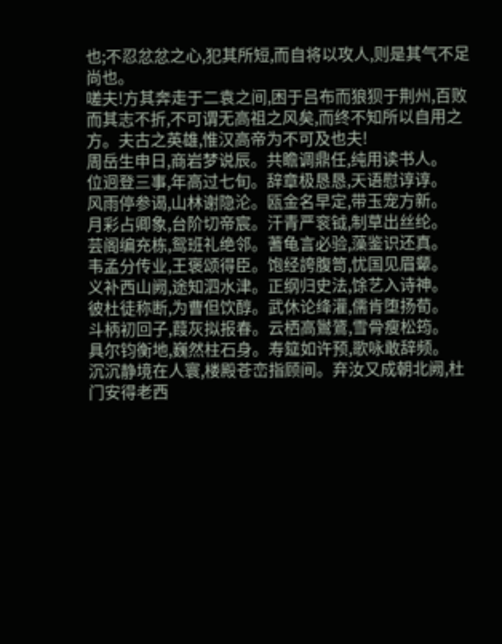也;不忍忿忿之心,犯其所短,而自将以攻人,则是其气不足尚也。
嗟夫!方其奔走于二袁之间,困于吕布而狼狈于荆州,百败而其志不折,不可谓无高祖之风矣,而终不知所以自用之方。夫古之英雄,惟汉高帝为不可及也夫!
周岳生申日,商岩梦说辰。共瞻调鼎任,纯用读书人。
位迥登三事,年高过七旬。辞章极恳恳,天语慰谆谆。
风雨停参谒,山林谢隐沦。瓯金名早定,带玉宠方新。
月彩占卿象,台阶切帝宸。汗青严衮钺,制草出丝纶。
芸阁编充栋,鸳班礼绝邻。蓍龟言必验,藻鉴识还真。
韦孟分传业,王褒颂得臣。饱经誇腹笥,忧国见眉颦。
义补西山阙,途知泗水津。正纲归史法,馀艺入诗神。
彼杜徒称断,为曹但饮醇。武休论绛灌,儒肯堕扬荀。
斗柄初回子,葭灰拟报春。云栖高鸑鷟,雪骨瘦松筠。
具尔钧衡地,巍然柱石身。寿筵如许预,歌咏敢辞频。
沉沉静境在人寰,楼殿苍峦指顾间。弃汝又成朝北阙,杜门安得老西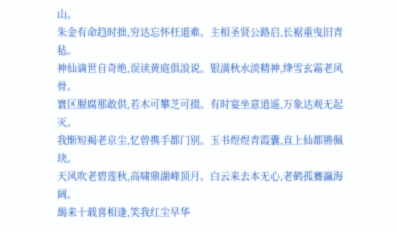山。
朱金有命趋时拙,穷达忘怀枉道难。主相圣贤公路启,长裾重曳旧青毡。
神仙谪世自奇绝,误读黄庭俱浪说。银潢秋水淡精神,绛雪玄霜老风骨。
寰区腥腐那敢供,若木可攀芝可掇。有时宴坐意逍遥,万象达观无起灭。
我惭短褐老京尘,忆曾携手都门别。玉书煜煜青霞囊,直上仙都锵佩玦。
天风吹老碧莲秋,高啸鼎湖峰顶月。白云来去本无心,老鹤孤鶱瀛海阔。
朅来十载喜相逢,笑我红尘早华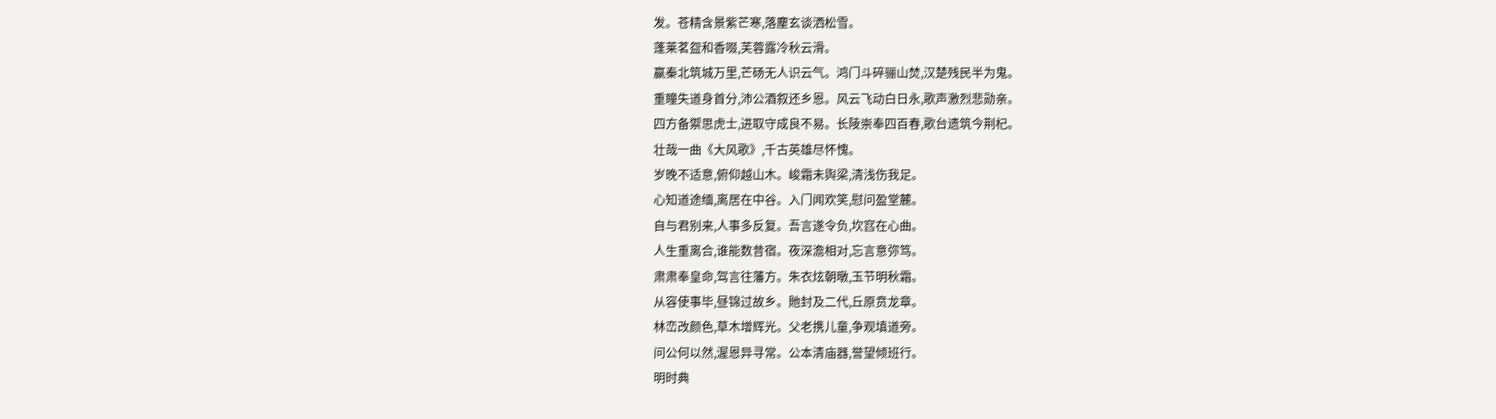发。苍精含景紫芒寒,落麈玄谈洒松雪。
蓬莱茗盌和香啜,芙蓉露冷秋云滑。
嬴秦北筑城万里,芒砀无人识云气。鸿门斗碎骊山焚,汉楚残民半为鬼。
重瞳失道身首分,沛公酒叙还乡恩。风云飞动白日永,歌声激烈悲勋亲。
四方备禦思虎士,进取守成良不易。长陵崇奉四百春,歌台遗筑今荆杞。
壮哉一曲《大风歌》,千古英雄尽怀愧。
岁晚不适意,俯仰越山木。峻霜未舆梁,清浅伤我足。
心知道途缅,离居在中谷。入门闻欢笑,慰问盈堂麓。
自与君别来,人事多反复。吾言遂令负,坎窞在心曲。
人生重离合,谁能数昔宿。夜深澹相对,忘言意弥笃。
肃肃奉皇命,驾言往藩方。朱衣炫朝暾,玉节明秋霜。
从容使事毕,昼锦过故乡。貤封及二代,丘原贲龙章。
林峦改颜色,草木增辉光。父老携儿童,争观填道旁。
问公何以然,渥恩异寻常。公本清庙器,誉望倾班行。
明时典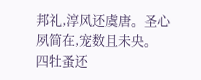邦礼,淳风还虞唐。圣心夙简在,宠数且未央。
四牡蚤还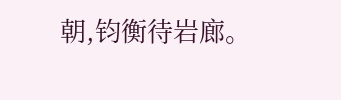朝,钧衡待岩廊。